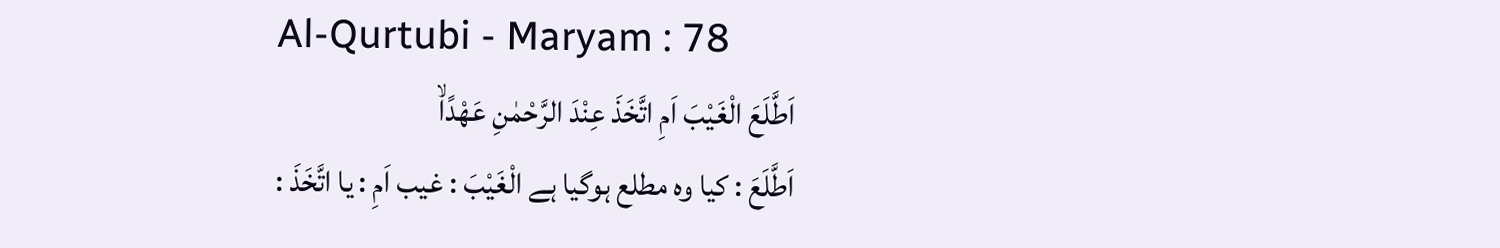Al-Qurtubi - Maryam : 78
اَطَّلَعَ الْغَیْبَ اَمِ اتَّخَذَ عِنْدَ الرَّحْمٰنِ عَهْدًاۙ
اَطَّلَعَ : کیا وہ مطلع ہوگیا ہے الْغَيْبَ : غیب اَمِ : یا اتَّخَذَ :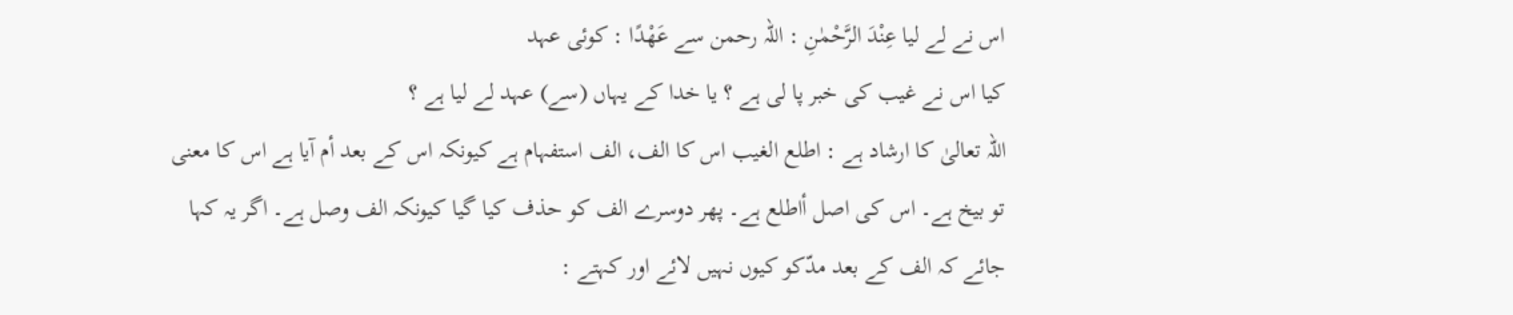اس نے لے لیا عِنْدَ الرَّحْمٰنِ : اللہ رحمن سے عَهْدًا : کوئی عہد
کیا اس نے غیب کی خبر پا لی ہے ؟ یا خدا کے یہاں (سے) عہد لے لیا ہے ؟
اللہ تعالیٰ کا ارشاد ہے : اطلع الغیب اس کا الف، الف استفہام ہے کیونکہ اس کے بعد أم آیا ہے اس کا معنی تو بیخ ہے۔ اس کی اصل أاطلع ہے۔ پھر دوسرے الف کو حذف کیا گیا کیونکہ الف وصل ہے۔ اگر یہ کہا جائے کہ الف کے بعد مدّکو کیوں نہیں لائے اور کہتے :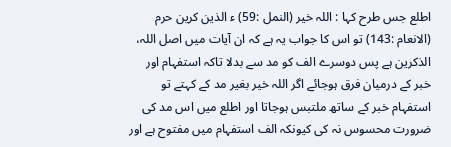اطلع جس طرح کہا : اللہ خیر (النمل :59) ء الذین کرین حرم (الانعام :143) تو اس کا جواب یہ ہے کہ ان آیات میں اصل اللہ، الذکرین ہے پس دوسرے الف کو مد سے بدلا تاکہ استفہام اور خبر کے درمیان فرق ہوجائے اگر اللہ خیر بغیر مد کے کہتے تو استفہام خبر کے ساتھ ملتبس ہوجاتا اور اطلع میں اس مد کی ضرورت محسوس نہ کی کیونکہ الف استفہام میں مفتوح ہے اور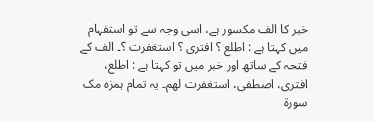خبر کا الف مکسور ہے، اسی وجہ سے تو استفہام میں کہتا ہے : اطلع ؟ افتری ؟ استغفرت ؟۔ الف کے فتحہ کے ساتھ اور خبر میں تو کہتا ہے : اطلع، افتری، اصطفی، استغفرت لھم۔ یہ تمام ہمزہ مک سورة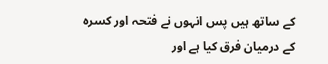کے ساتھ ہیں پس انہوں نے فتحہ اور کسرہ کے درمیان فرق کیا ہے اور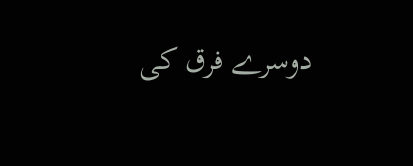دوسرے فرق کی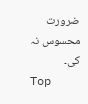ضرورت محسوس نہ کی۔
Top